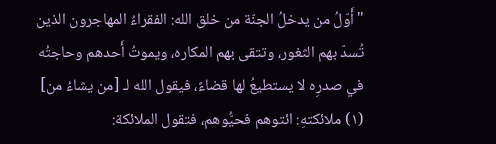"أَوّلُ من يدخلُ الجنّة من خلق الله: الفقراءُ المهاجرون الذين تُسدّ بهم الثغور، وتتقى بهم المكاره، ويموتُ أَحدهم وحاجتُه في صدرِه لا يستطيعُ لها قضاءً، فيقول الله لـ [من يشاءُ من] (١) ملائكتهِ: ائتوهم فحيُّوهم، فتقول الملائكة: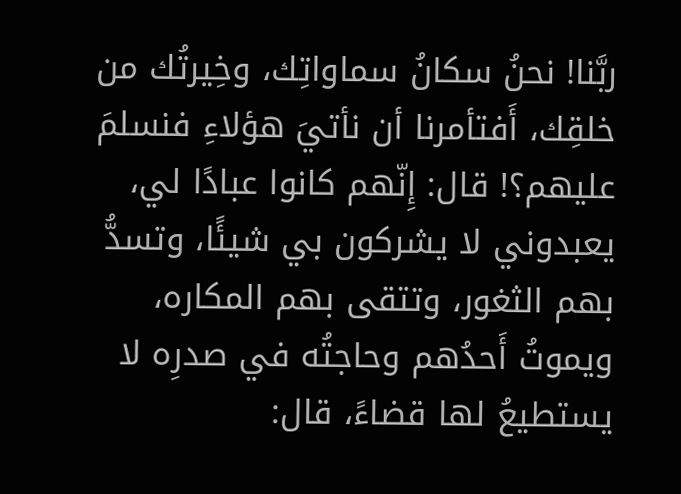ربَّنا! نحنُ سكانُ سماواتِك، وخِيرتُك من خلقِك، أَفتأمرنا أن نأتيَ هؤلاءِ فنسلمَ عليهم؟! قال: إِنّهم كانوا عبادًا لي، يعبدوني لا يشركون بي شيئًا، وتسدُّ بهم الثغور، وتتقى بهم المكاره، ويموتُ أَحدُهم وحاجتُه في صدرِه لا يستطيعُ لها قضاءً، قال: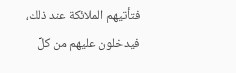فتأتيهم الملائكة عند ذلك، فيدخلون عليهم من كلِّ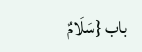باب {سَلَامٌ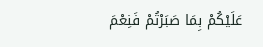عَلَيْكُمْ بِمَا صَبَرْتُمْ فَنِعْمَ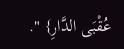عُقْبَى الدَّارِ} ".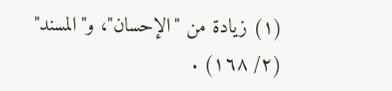(١) زيادة من "الإحسان"، و"المسند" (٢/ ١٦٨) .